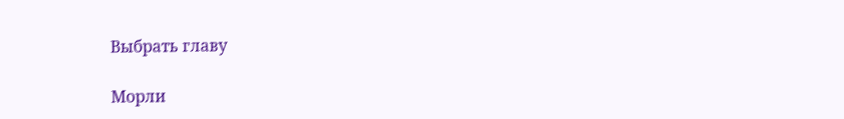Выбрать главу

Морли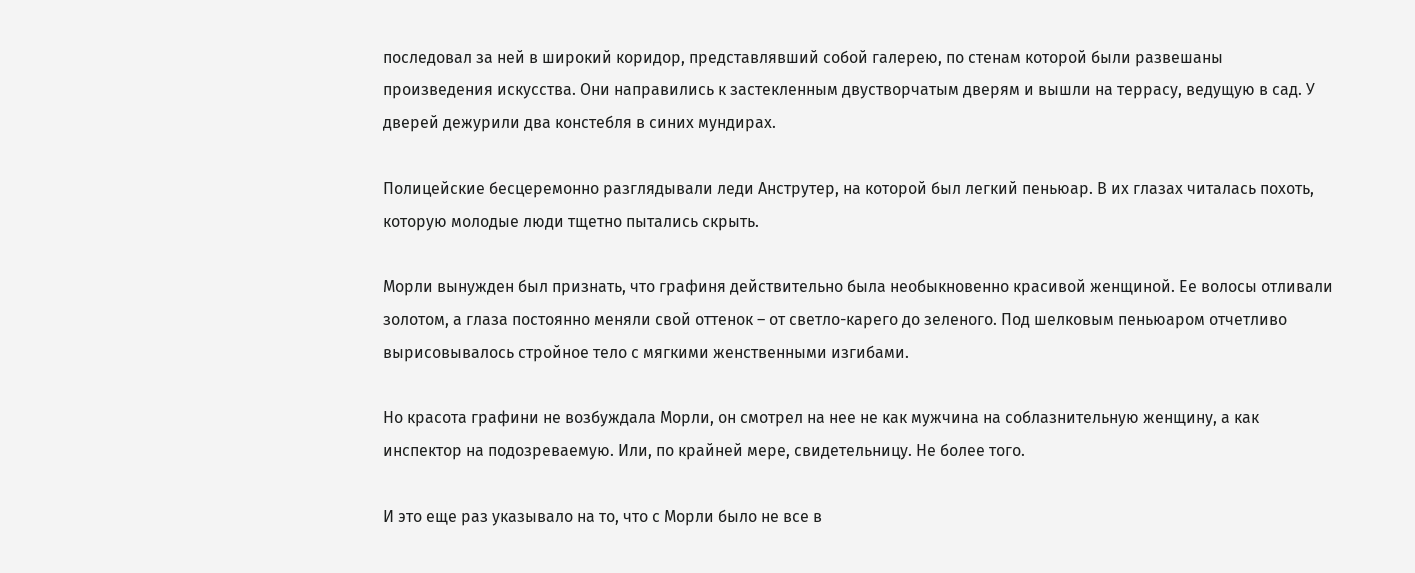последовал за ней в широкий коридор, представлявший собой галерею, по стенам которой были развешаны произведения искусства. Они направились к застекленным двустворчатым дверям и вышли на террасу, ведущую в сад. У дверей дежурили два констебля в синих мундирах.

Полицейские бесцеремонно разглядывали леди Анструтер, на которой был легкий пеньюар. В их глазах читалась похоть, которую молодые люди тщетно пытались скрыть.

Морли вынужден был признать, что графиня действительно была необыкновенно красивой женщиной. Ее волосы отливали золотом, а глаза постоянно меняли свой оттенок – от светло-карего до зеленого. Под шелковым пеньюаром отчетливо вырисовывалось стройное тело с мягкими женственными изгибами.

Но красота графини не возбуждала Морли, он смотрел на нее не как мужчина на соблазнительную женщину, а как инспектор на подозреваемую. Или, по крайней мере, свидетельницу. Не более того.

И это еще раз указывало на то, что с Морли было не все в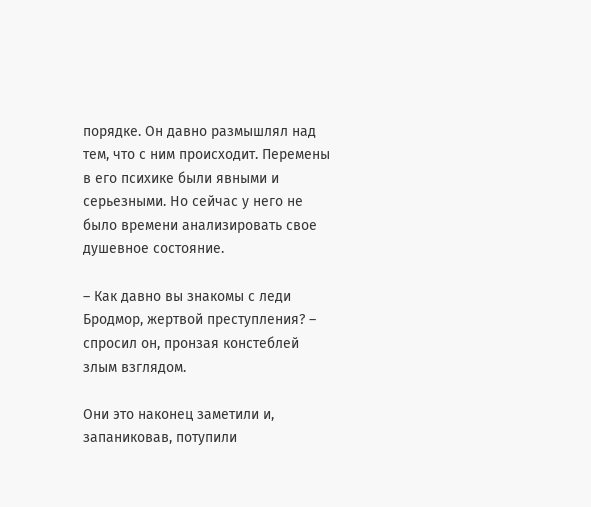порядке. Он давно размышлял над тем, что с ним происходит. Перемены в его психике были явными и серьезными. Но сейчас у него не было времени анализировать свое душевное состояние.

– Как давно вы знакомы с леди Бродмор, жертвой преступления? – спросил он, пронзая констеблей злым взглядом.

Они это наконец заметили и, запаниковав, потупили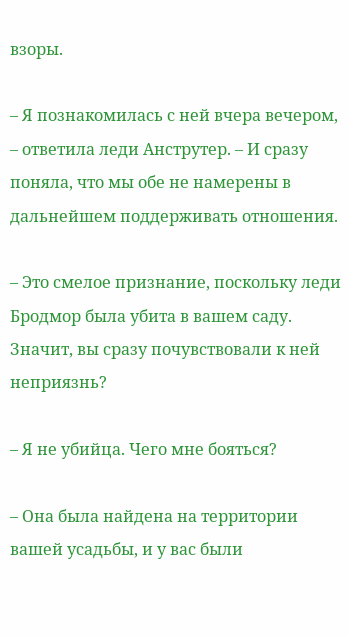взоры.

– Я познакомилась с ней вчера вечером, – ответила леди Анструтер. – И сразу поняла, что мы обе не намерены в дальнейшем поддерживать отношения.

– Это смелое признание, поскольку леди Бродмор была убита в вашем саду. Значит, вы сразу почувствовали к ней неприязнь?

– Я не убийца. Чего мне бояться?

– Она была найдена на территории вашей усадьбы, и у вас были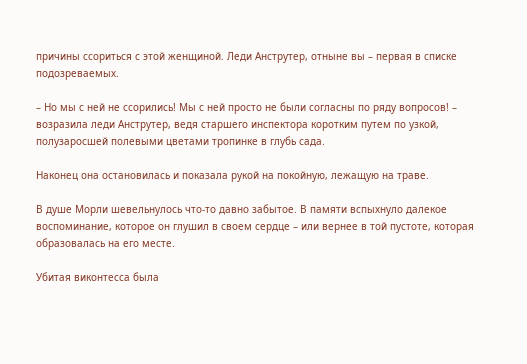причины ссориться с этой женщиной. Леди Анструтер, отныне вы – первая в списке подозреваемых.

– Но мы с ней не ссорились! Мы с ней просто не были согласны по ряду вопросов! – возразила леди Анструтер, ведя старшего инспектора коротким путем по узкой, полузаросшей полевыми цветами тропинке в глубь сада.

Наконец она остановилась и показала рукой на покойную, лежащую на траве.

В душе Морли шевельнулось что-то давно забытое. В памяти вспыхнуло далекое воспоминание, которое он глушил в своем сердце – или вернее в той пустоте, которая образовалась на его месте.

Убитая виконтесса была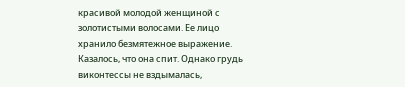красивой молодой женщиной с золотистыми волосами. Ее лицо хранило безмятежное выражение. Казалось, что она спит. Однако грудь виконтессы не вздымалась,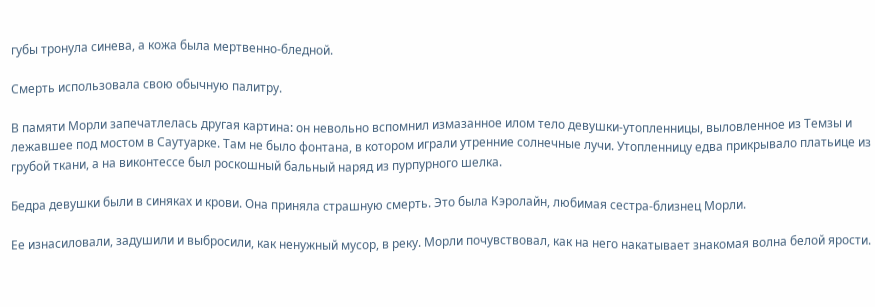губы тронула синева, а кожа была мертвенно-бледной.

Смерть использовала свою обычную палитру.

В памяти Морли запечатлелась другая картина: он невольно вспомнил измазанное илом тело девушки-утопленницы, выловленное из Темзы и лежавшее под мостом в Саутуарке. Там не было фонтана, в котором играли утренние солнечные лучи. Утопленницу едва прикрывало платьице из грубой ткани, а на виконтессе был роскошный бальный наряд из пурпурного шелка.

Бедра девушки были в синяках и крови. Она приняла страшную смерть. Это была Кэролайн, любимая сестра-близнец Морли.

Ее изнасиловали, задушили и выбросили, как ненужный мусор, в реку. Морли почувствовал, как на него накатывает знакомая волна белой ярости.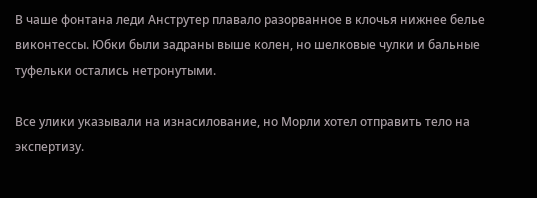В чаше фонтана леди Анструтер плавало разорванное в клочья нижнее белье виконтессы. Юбки были задраны выше колен, но шелковые чулки и бальные туфельки остались нетронутыми.

Все улики указывали на изнасилование, но Морли хотел отправить тело на экспертизу.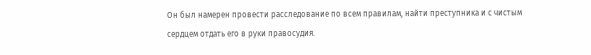Он был намерен провести расследование по всем правилам, найти преступника и с чистым сердцем отдать его в руки правосудия.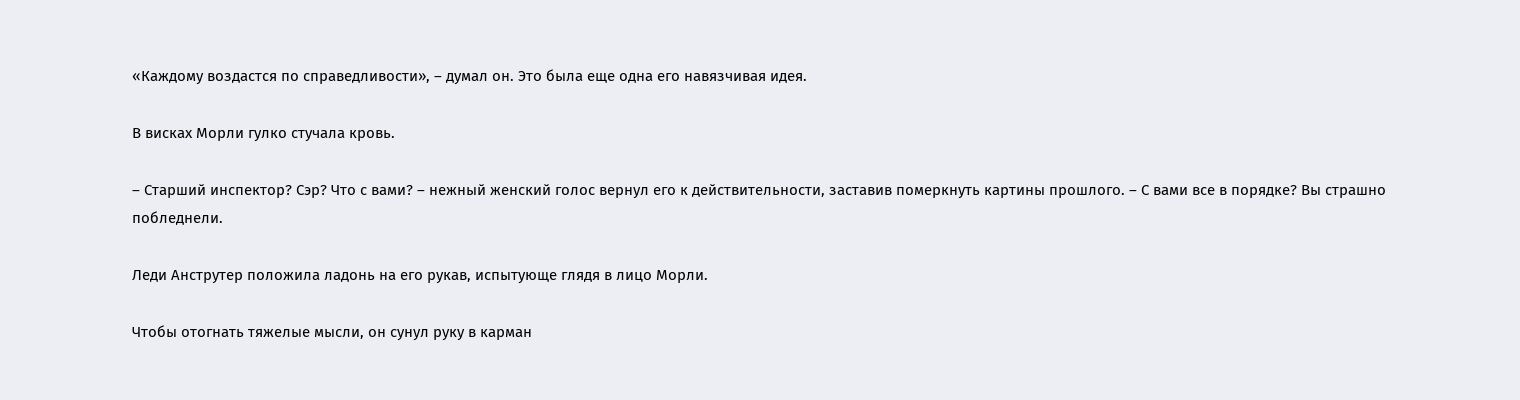«Каждому воздастся по справедливости», – думал он. Это была еще одна его навязчивая идея.

В висках Морли гулко стучала кровь.

– Старший инспектор? Сэр? Что с вами? – нежный женский голос вернул его к действительности, заставив померкнуть картины прошлого. – С вами все в порядке? Вы страшно побледнели.

Леди Анструтер положила ладонь на его рукав, испытующе глядя в лицо Морли.

Чтобы отогнать тяжелые мысли, он сунул руку в карман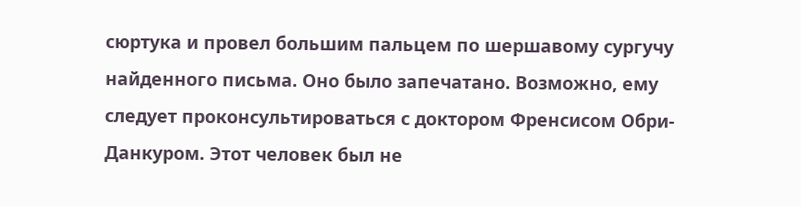сюртука и провел большим пальцем по шершавому сургучу найденного письма. Оно было запечатано. Возможно, ему следует проконсультироваться с доктором Френсисом Обри-Данкуром. Этот человек был не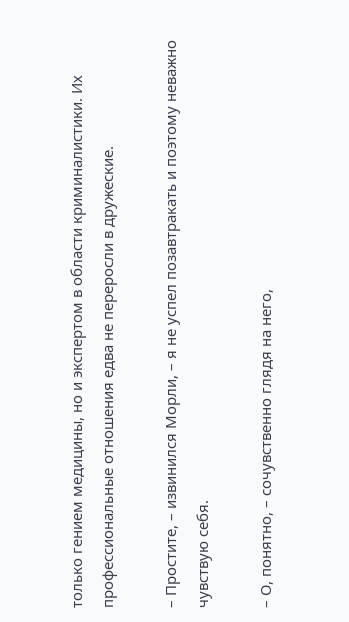только гением медицины, но и экспертом в области криминалистики. Их профессиональные отношения едва не переросли в дружеские.

– Простите, – извинился Морли, – я не успел позавтракать и поэтому неважно чувствую себя.

– О, понятно, – сочувственно глядя на него,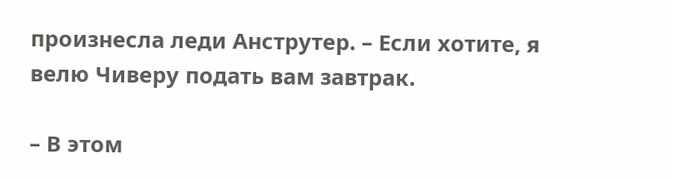произнесла леди Анструтер. – Если хотите, я велю Чиверу подать вам завтрак.

– В этом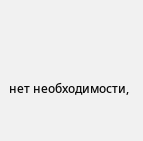нет необходимости,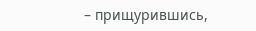– прищурившись,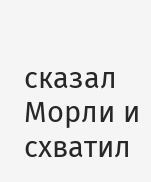сказал Морли и схватил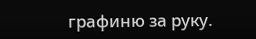графиню за руку.